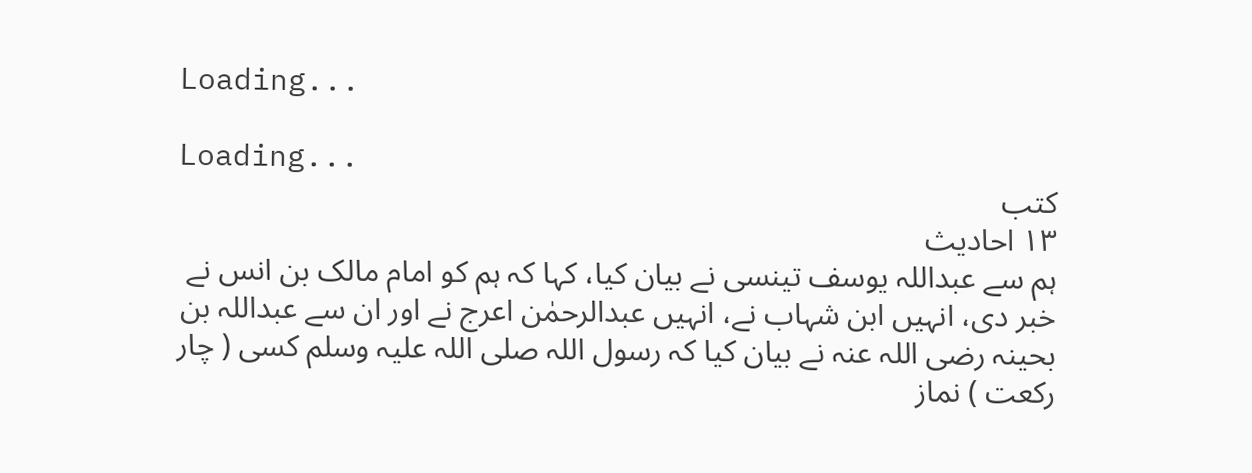Loading...

Loading...
کتب
۱۳ احادیث
ہم سے عبداللہ یوسف تینسی نے بیان کیا، کہا کہ ہم کو امام مالک بن انس نے خبر دی، انہیں ابن شہاب نے، انہیں عبدالرحمٰن اعرج نے اور ان سے عبداللہ بن بحینہ رضی اللہ عنہ نے بیان کیا کہ رسول اللہ صلی اللہ علیہ وسلم کسی ( چار رکعت ) نماز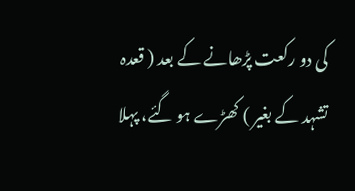کی دو رکعت پڑھانے کے بعد ( قعدہ تشہد کے بغیر ) کھڑے ہو گئے، پہلا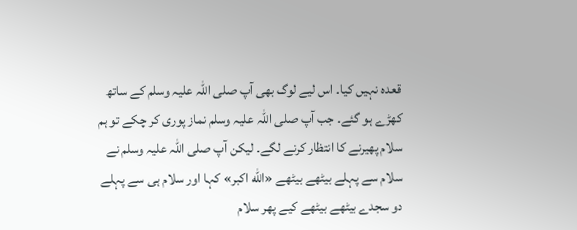قعدہ نہیں کیا۔ اس لیے لوگ بھی آپ صلی اللہ علیہ وسلم کے ساتھ کھڑے ہو گئے۔ جب آپ صلی اللہ علیہ وسلم نماز پوری کر چکے تو ہم سلام پھیرنے کا انتظار کرنے لگے۔ لیکن آپ صلی اللہ علیہ وسلم نے سلام سے پہلے بیٹھے بیٹھے «الله اكبر» کہا اور سلام ہی سے پہلے دو سجدے بیٹھے بیٹھے کیے پھر سلام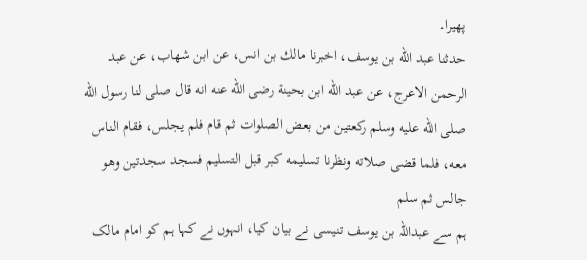پھیرا۔
حدثنا عبد الله بن يوسف، اخبرنا مالك بن انس، عن ابن شهاب، عن عبد الرحمن الاعرج، عن عبد الله ابن بحينة رضى الله عنه انه قال صلى لنا رسول الله صلى الله عليه وسلم ركعتين من بعض الصلوات ثم قام فلم يجلس، فقام الناس معه، فلما قضى صلاته ونظرنا تسليمه كبر قبل التسليم فسجد سجدتين وهو جالس ثم سلم
ہم سے عبداللہ بن یوسف تنیسی نے بیان کیا، انہوں نے کہا ہم کو امام مالک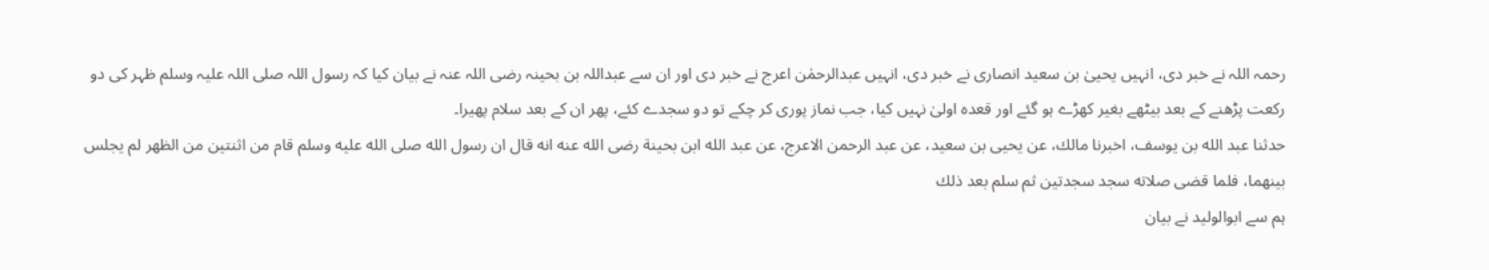رحمہ اللہ نے خبر دی، انہیں یحییٰ بن سعید انصاری نے خبر دی، انہیں عبدالرحمٰن اعرج نے خبر دی اور ان سے عبداللہ بن بحینہ رضی اللہ عنہ نے بیان کیا کہ رسول اللہ صلی اللہ علیہ وسلم ظہر کی دو رکعت پڑھنے کے بعد بیٹھے بغیر کھڑے ہو گئے اور قعدہ اولیٰ نہیں کیا، جب نماز پوری کر چکے تو دو سجدے کئے، پھر ان کے بعد سلام پھیرا۔
حدثنا عبد الله بن يوسف، اخبرنا مالك، عن يحيى بن سعيد، عن عبد الرحمن الاعرج، عن عبد الله ابن بحينة رضى الله عنه انه قال ان رسول الله صلى الله عليه وسلم قام من اثنتين من الظهر لم يجلس بينهما، فلما قضى صلاته سجد سجدتين ثم سلم بعد ذلك
ہم سے ابوالولید نے بیان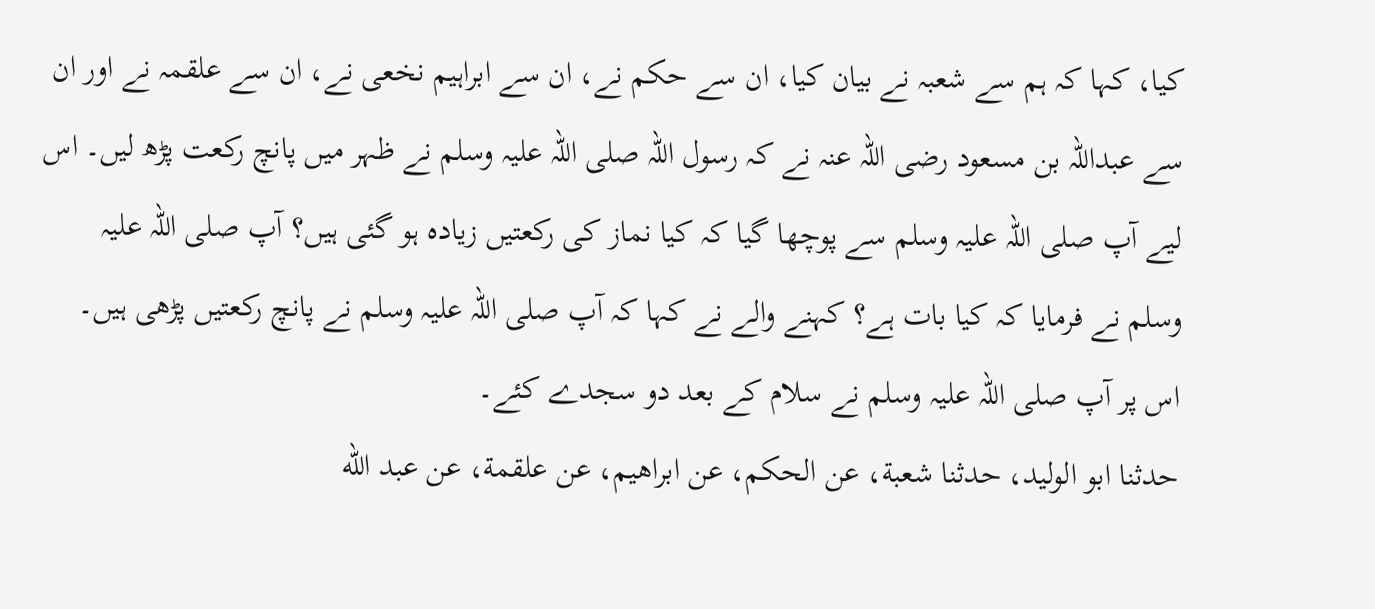کیا، کہا کہ ہم سے شعبہ نے بیان کیا، ان سے حکم نے، ان سے ابراہیم نخعی نے، ان سے علقمہ نے اور ان سے عبداللہ بن مسعود رضی اللہ عنہ نے کہ رسول اللہ صلی اللہ علیہ وسلم نے ظہر میں پانچ رکعت پڑھ لیں۔ اس لیے آپ صلی اللہ علیہ وسلم سے پوچھا گیا کہ کیا نماز کی رکعتیں زیادہ ہو گئی ہیں؟ آپ صلی اللہ علیہ وسلم نے فرمایا کہ کیا بات ہے؟ کہنے والے نے کہا کہ آپ صلی اللہ علیہ وسلم نے پانچ رکعتیں پڑھی ہیں۔ اس پر آپ صلی اللہ علیہ وسلم نے سلام کے بعد دو سجدے کئے۔
حدثنا ابو الوليد، حدثنا شعبة، عن الحكم، عن ابراهيم، عن علقمة، عن عبد الله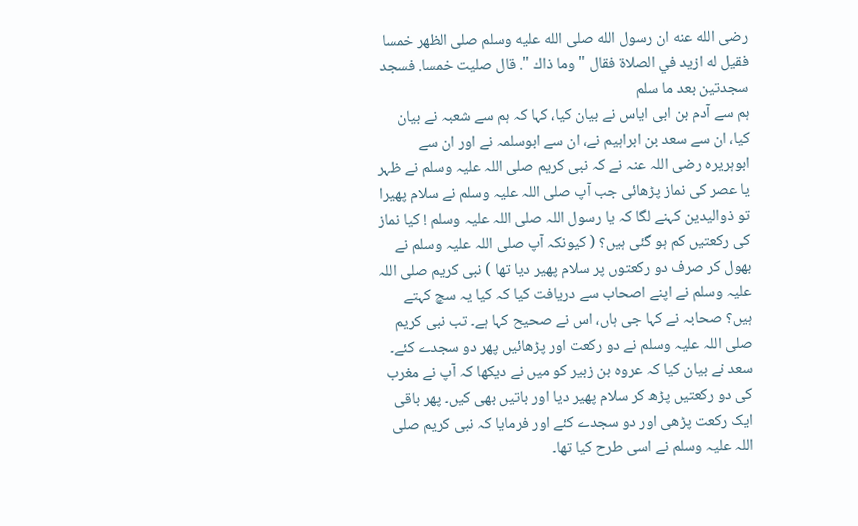رضى الله عنه ان رسول الله صلى الله عليه وسلم صلى الظهر خمسا فقيل له ازيد في الصلاة فقال " وما ذاك ". قال صليت خمسا. فسجد سجدتين بعد ما سلم
ہم سے آدم بن ابی ایاس نے بیان کیا، کہا کہ ہم سے شعبہ نے بیان کیا، ان سے سعد بن ابراہیم نے، ان سے ابوسلمہ نے اور ان سے ابوہریرہ رضی اللہ عنہ نے کہ نبی کریم صلی اللہ علیہ وسلم نے ظہر یا عصر کی نماز پڑھائی جب آپ صلی اللہ علیہ وسلم نے سلام پھیرا تو ذوالیدین کہنے لگا کہ یا رسول اللہ صلی اللہ علیہ وسلم ! کیا نماز کی رکعتیں کم ہو گئی ہیں؟ ( کیونکہ آپ صلی اللہ علیہ وسلم نے بھول کر صرف دو رکعتوں پر سلام پھیر دیا تھا ) نبی کریم صلی اللہ علیہ وسلم نے اپنے اصحاب سے دریافت کیا کہ کیا یہ سچ کہتے ہیں؟ صحابہ نے کہا جی ہاں، اس نے صحیح کہا ہے۔ تب نبی کریم صلی اللہ علیہ وسلم نے دو رکعت اور پڑھائیں پھر دو سجدے کئے۔ سعد نے بیان کیا کہ عروہ بن زبیر کو میں نے دیکھا کہ آپ نے مغرب کی دو رکعتیں پڑھ کر سلام پھیر دیا اور باتیں بھی کیں۔ پھر باقی ایک رکعت پڑھی اور دو سجدے کئے اور فرمایا کہ نبی کریم صلی اللہ علیہ وسلم نے اسی طرح کیا تھا۔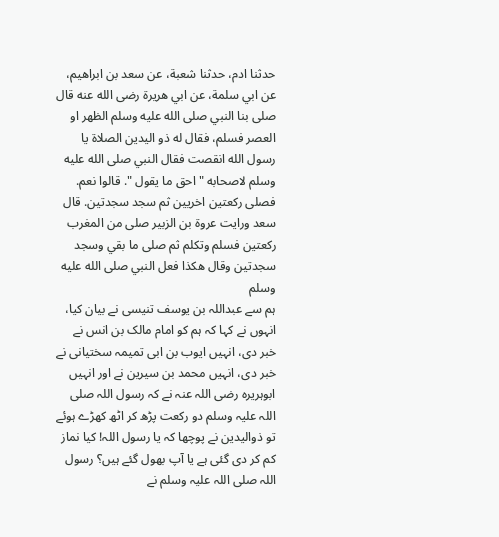حدثنا ادم، حدثنا شعبة، عن سعد بن ابراهيم، عن ابي سلمة، عن ابي هريرة رضى الله عنه قال صلى بنا النبي صلى الله عليه وسلم الظهر او العصر فسلم، فقال له ذو اليدين الصلاة يا رسول الله انقصت فقال النبي صلى الله عليه وسلم لاصحابه " احق ما يقول ". قالوا نعم. فصلى ركعتين اخريين ثم سجد سجدتين. قال سعد ورايت عروة بن الزبير صلى من المغرب ركعتين فسلم وتكلم ثم صلى ما بقي وسجد سجدتين وقال هكذا فعل النبي صلى الله عليه وسلم
ہم سے عبداللہ بن یوسف تنیسی نے بیان کیا، انہوں نے کہا کہ ہم کو امام مالک بن انس نے خبر دی، انہیں ایوب بن ابی تمیمہ سختیانی نے خبر دی، انہیں محمد بن سیرین نے اور انہیں ابوہریرہ رضی اللہ عنہ نے کہ رسول اللہ صلی اللہ علیہ وسلم دو رکعت پڑھ کر اٹھ کھڑے ہوئے تو ذوالیدین نے پوچھا کہ یا رسول اللہ! کیا نماز کم کر دی گئی ہے یا آپ بھول گئے ہیں؟ رسول اللہ صلی اللہ علیہ وسلم نے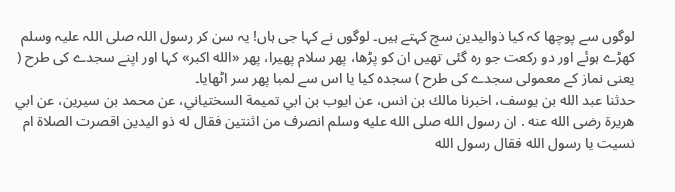لوگوں سے پوچھا کہ کیا ذوالیدین سچ کہتے ہیں۔ لوگوں نے کہا جی ہاں! یہ سن کر رسول اللہ صلی اللہ علیہ وسلم کھڑے ہوئے اور دو رکعت جو رہ گئی تھیں ان کو پڑھا، پھر سلام پھیرا، پھر «الله اكبر» کہا اور اپنے سجدے کی طرح ( یعنی نماز کے معمولی سجدے کی طرح ) سجدہ کیا یا اس سے لمبا پھر سر اٹھایا۔
حدثنا عبد الله بن يوسف، اخبرنا مالك بن انس، عن ايوب بن ابي تميمة السختياني، عن محمد بن سيرين، عن ابي هريرة رضى الله عنه . ان رسول الله صلى الله عليه وسلم انصرف من اثنتين فقال له ذو اليدين اقصرت الصلاة ام نسيت يا رسول الله فقال رسول الله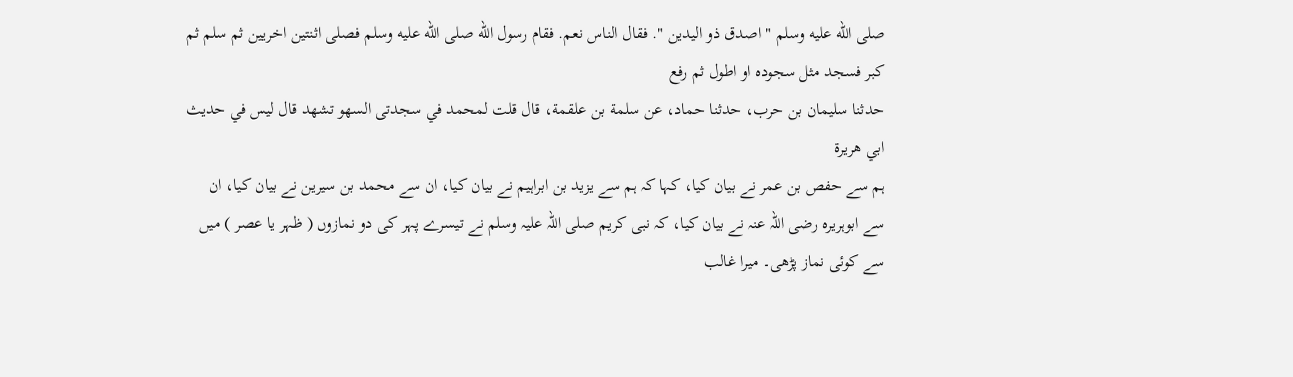صلى الله عليه وسلم " اصدق ذو اليدين ". فقال الناس نعم. فقام رسول الله صلى الله عليه وسلم فصلى اثنتين اخريين ثم سلم ثم كبر فسجد مثل سجوده او اطول ثم رفع
حدثنا سليمان بن حرب، حدثنا حماد، عن سلمة بن علقمة، قال قلت لمحمد في سجدتى السهو تشهد قال ليس في حديث ابي هريرة
ہم سے حفص بن عمر نے بیان کیا، کہا کہ ہم سے یزید بن ابراہیم نے بیان کیا، ان سے محمد بن سیرین نے بیان کیا، ان سے ابوہریرہ رضی اللہ عنہ نے بیان کیا، کہ نبی کریم صلی اللہ علیہ وسلم نے تیسرے پہر کی دو نمازوں ( ظہر یا عصر ) میں سے کوئی نماز پڑھی۔ میرا غالب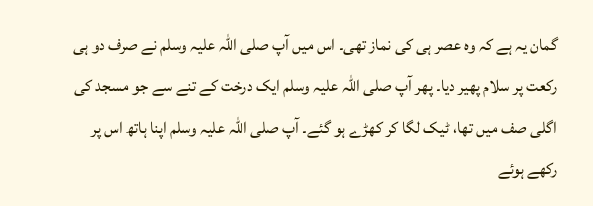گمان یہ ہے کہ وہ عصر ہی کی نماز تھی۔ اس میں آپ صلی اللہ علیہ وسلم نے صرف دو ہی رکعت پر سلام پھیر دیا۔ پھر آپ صلی اللہ علیہ وسلم ایک درخت کے تنے سے جو مسجد کی اگلی صف میں تھا، ٹیک لگا کر کھڑے ہو گئے۔ آپ صلی اللہ علیہ وسلم اپنا ہاتھ اس پر رکھے ہوئے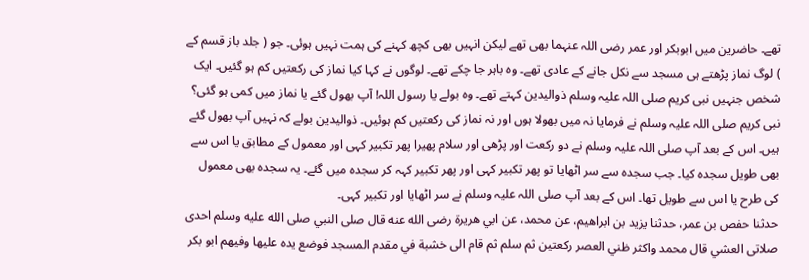تھے۔ حاضرین میں ابوبکر اور عمر رضی اللہ عنہما بھی تھے لیکن انہیں بھی کچھ کہنے کی ہمت نہیں ہوئی۔ جو ( جلد باز قسم کے ) لوگ نماز پڑھتے ہی مسجد سے نکل جانے کے عادی تھے۔ وہ باہر جا چکے تھے۔ لوگوں نے کہا کیا نماز کی رکعتیں کم ہو گئیں۔ ایک شخص جنہیں نبی کریم صلی اللہ علیہ وسلم ذوالیدین کہتے تھے۔ وہ بولے یا رسول اللہ! آپ بھول گئے یا نماز میں کمی ہو گئی؟ نبی کریم صلی اللہ علیہ وسلم نے فرمایا نہ میں بھولا ہوں اور نہ نماز کی رکعتیں کم ہوئیں۔ ذوالیدین بولے کہ نہیں آپ بھول گئے ہیں۔ اس کے بعد آپ صلی اللہ علیہ وسلم نے دو رکعت اور پڑھی اور سلام پھیرا پھر تکبیر کہی اور معمول کے مطابق یا اس سے بھی طویل سجدہ کیا۔ جب سجدہ سے سر اٹھایا تو پھر تکبیر کہی اور پھر تکبیر کہہ کر سجدہ میں گئے۔ یہ سجدہ بھی معمول کی طرح یا اس سے طویل تھا۔ اس کے بعد آپ صلی اللہ علیہ وسلم نے سر اٹھایا اور تکبیر کہی۔
حدثنا حفص بن عمر، حدثنا يزيد بن ابراهيم، عن محمد، عن ابي هريرة رضى الله عنه قال صلى النبي صلى الله عليه وسلم احدى صلاتى العشي قال محمد واكثر ظني العصر ركعتين ثم سلم ثم قام الى خشبة في مقدم المسجد فوضع يده عليها وفيهم ابو بكر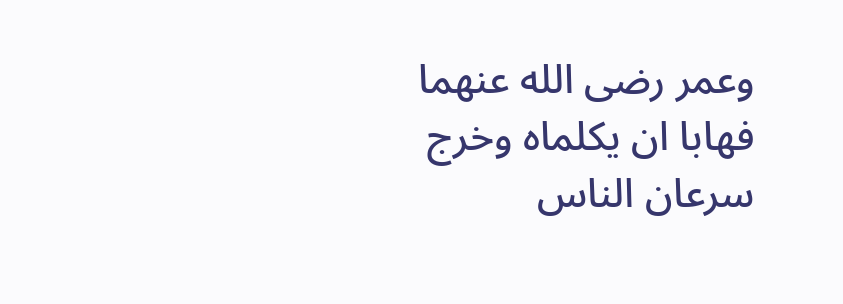وعمر رضى الله عنهما فهابا ان يكلماه وخرج سرعان الناس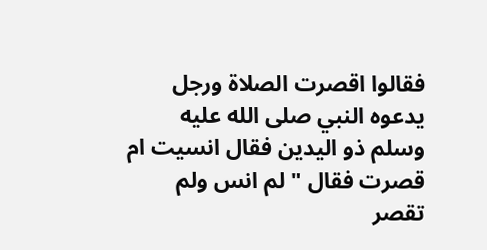فقالوا اقصرت الصلاة ورجل يدعوه النبي صلى الله عليه وسلم ذو اليدين فقال انسيت ام قصرت فقال " لم انس ولم تقصر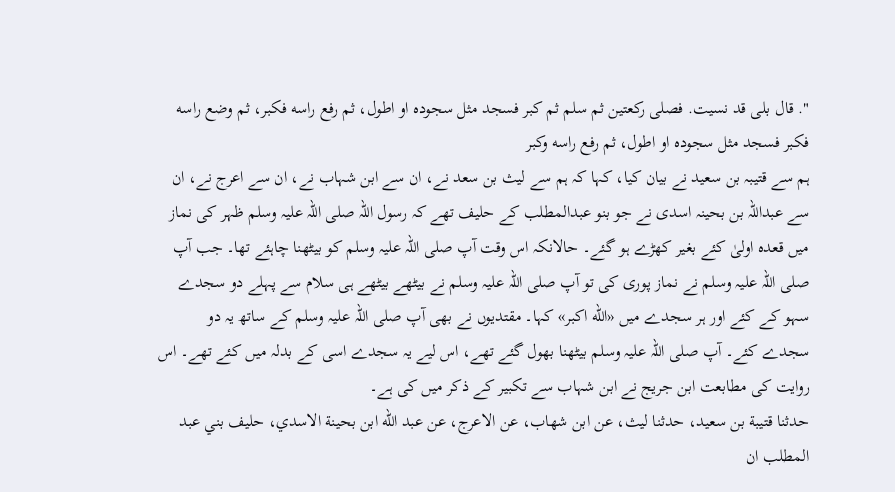". قال بلى قد نسيت. فصلى ركعتين ثم سلم ثم كبر فسجد مثل سجوده او اطول، ثم رفع راسه فكبر، ثم وضع راسه فكبر فسجد مثل سجوده او اطول، ثم رفع راسه وكبر
ہم سے قتیبہ بن سعید نے بیان کیا، کہا کہ ہم سے لیث بن سعد نے، ان سے ابن شہاب نے، ان سے اعرج نے، ان سے عبداللہ بن بحینہ اسدی نے جو بنو عبدالمطلب کے حلیف تھے کہ رسول اللہ صلی اللہ علیہ وسلم ظہر کی نماز میں قعدہ اولیٰ کئے بغیر کھڑے ہو گئے۔ حالانکہ اس وقت آپ صلی اللہ علیہ وسلم کو بیٹھنا چاہئے تھا۔ جب آپ صلی اللہ علیہ وسلم نے نماز پوری کی تو آپ صلی اللہ علیہ وسلم نے بیٹھے بیٹھے ہی سلام سے پہلے دو سجدے سہو کے کئے اور ہر سجدے میں «الله اكبر» کہا۔ مقتدیوں نے بھی آپ صلی اللہ علیہ وسلم کے ساتھ یہ دو سجدے کئے۔ آپ صلی اللہ علیہ وسلم بیٹھنا بھول گئے تھے، اس لیے یہ سجدے اسی کے بدلہ میں کئے تھے۔ اس روایت کی مطابعت ابن جریج نے ابن شہاب سے تکبیر کے ذکر میں کی ہے۔
حدثنا قتيبة بن سعيد، حدثنا ليث، عن ابن شهاب، عن الاعرج، عن عبد الله ابن بحينة الاسدي، حليف بني عبد المطلب ان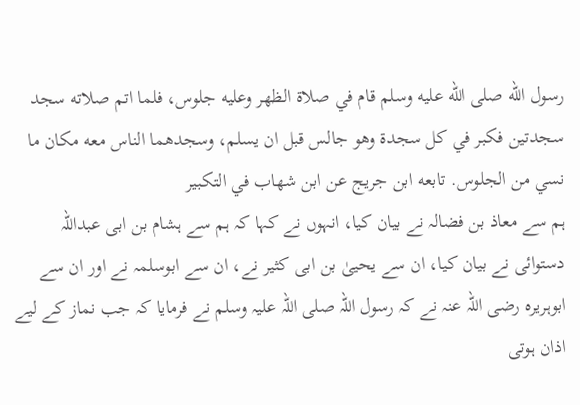رسول الله صلى الله عليه وسلم قام في صلاة الظهر وعليه جلوس، فلما اتم صلاته سجد سجدتين فكبر في كل سجدة وهو جالس قبل ان يسلم، وسجدهما الناس معه مكان ما نسي من الجلوس. تابعه ابن جريج عن ابن شهاب في التكبير
ہم سے معاذ بن فضالہ نے بیان کیا، انہوں نے کہا کہ ہم سے ہشام بن ابی عبداللہ دستوائی نے بیان کیا، ان سے یحییٰ بن ابی کثیر نے، ان سے ابوسلمہ نے اور ان سے ابوہریرہ رضی اللہ عنہ نے کہ رسول اللہ صلی اللہ علیہ وسلم نے فرمایا کہ جب نماز کے لیے اذان ہوتی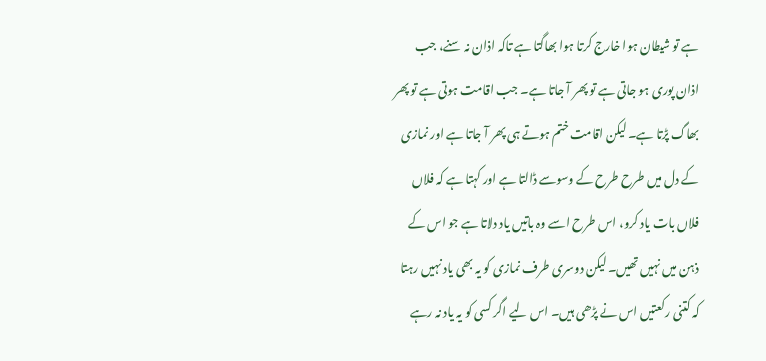ہے تو شیطان ہوا خارج کرتا ہوا بھاگتا ہے تاکہ اذان نہ سنے، جب اذان پوری ہو جاتی ہے تو پھر آ جاتا ہے۔ جب اقامت ہوتی ہے تو پھر بھاگ پڑتا ہے۔ لیکن اقامت ختم ہوتے ہی پھر آ جاتا ہے اور نمازی کے دل میں طرح طرح کے وسوسے ڈالتا ہے اور کہتا ہے کہ فلاں فلاں بات یاد کرو، اس طرح اسے وہ باتیں یاد دلاتا ہے جو اس کے ذہن میں نہیں تھیں۔ لیکن دوسری طرف نمازی کو یہ بھی یاد نہیں رہتا کہ کتنی رکعتیں اس نے پڑھی ہیں۔ اس لیے اگر کسی کو یہ یاد نہ رہے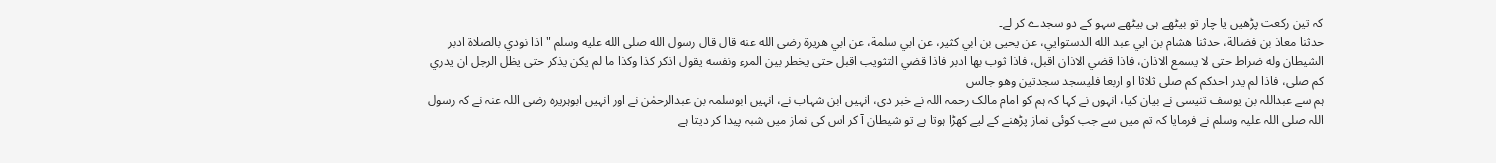کہ تین رکعت پڑھیں یا چار تو بیٹھے ہی بیٹھے سہو کے دو سجدے کر لے۔
حدثنا معاذ بن فضالة، حدثنا هشام بن ابي عبد الله الدستوايي، عن يحيى بن ابي كثير، عن ابي سلمة، عن ابي هريرة رضى الله عنه قال قال رسول الله صلى الله عليه وسلم " اذا نودي بالصلاة ادبر الشيطان وله ضراط حتى لا يسمع الاذان، فاذا قضي الاذان اقبل، فاذا ثوب بها ادبر فاذا قضي التثويب اقبل حتى يخطر بين المرء ونفسه يقول اذكر كذا وكذا ما لم يكن يذكر حتى يظل الرجل ان يدري كم صلى، فاذا لم يدر احدكم كم صلى ثلاثا او اربعا فليسجد سجدتين وهو جالس
ہم سے عبداللہ بن یوسف تنیسی نے بیان کیا، انہوں نے کہا کہ ہم کو امام مالک رحمہ اللہ نے خبر دی، انہیں ابن شہاب نے، انہیں ابوسلمہ بن عبدالرحمٰن نے اور انہیں ابوہریرہ رضی اللہ عنہ نے کہ رسول اللہ صلی اللہ علیہ وسلم نے فرمایا کہ تم میں سے جب کوئی نماز پڑھنے کے لیے کھڑا ہوتا ہے تو شیطان آ کر اس کی نماز میں شبہ پیدا کر دیتا ہے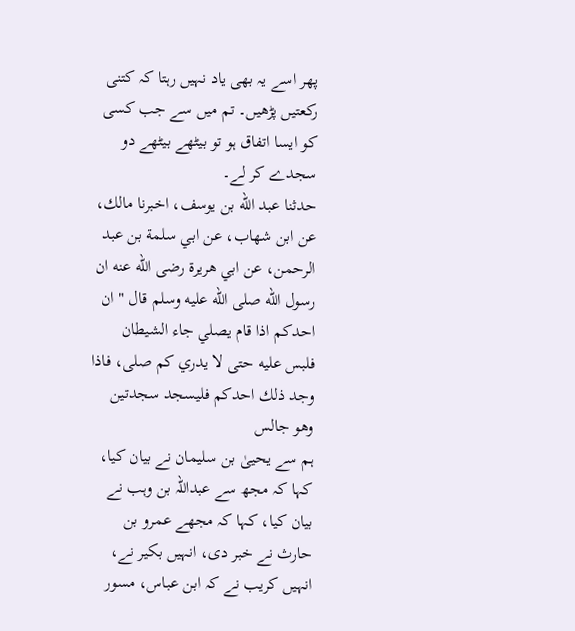پھر اسے یہ بھی یاد نہیں رہتا کہ کتنی رکعتیں پڑھیں۔ تم میں سے جب کسی کو ایسا اتفاق ہو تو بیٹھے بیٹھے دو سجدے کر لے۔
حدثنا عبد الله بن يوسف، اخبرنا مالك، عن ابن شهاب، عن ابي سلمة بن عبد الرحمن، عن ابي هريرة رضى الله عنه ان رسول الله صلى الله عليه وسلم قال " ان احدكم اذا قام يصلي جاء الشيطان فلبس عليه حتى لا يدري كم صلى، فاذا وجد ذلك احدكم فليسجد سجدتين وهو جالس
ہم سے یحییٰ بن سلیمان نے بیان کیا، کہا کہ مجھ سے عبداللہ بن وہب نے بیان کیا، کہا کہ مجھے عمرو بن حارث نے خبر دی، انہیں بکیر نے، انہیں کریب نے کہ ابن عباس، مسور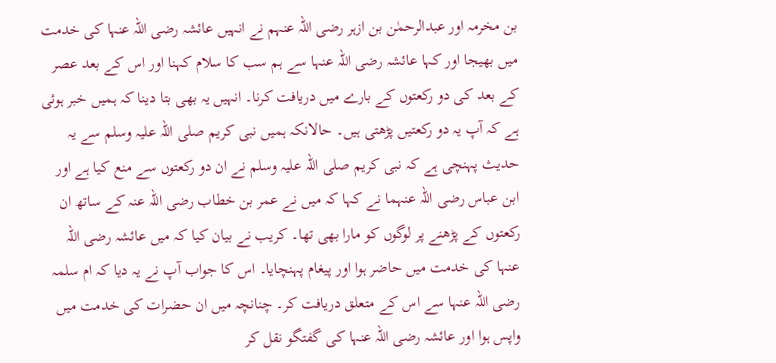بن مخرمہ اور عبدالرحمٰن بن ازہر رضی اللہ عنہم نے انہیں عائشہ رضی اللہ عنہا کی خدمت میں بھیجا اور کہا عائشہ رضی اللہ عنہا سے ہم سب کا سلام کہنا اور اس کے بعد عصر کے بعد کی دو رکعتوں کے بارے میں دریافت کرنا۔ انہیں یہ بھی بتا دینا کہ ہمیں خبر ہوئی ہے کہ آپ یہ دو رکعتیں پڑھتی ہیں۔ حالانکہ ہمیں نبی کریم صلی اللہ علیہ وسلم سے یہ حدیث پہنچی ہے کہ نبی کریم صلی اللہ علیہ وسلم نے ان دو رکعتوں سے منع کیا ہے اور ابن عباس رضی اللہ عنہما نے کہا کہ میں نے عمر بن خطاب رضی اللہ عنہ کے ساتھ ان رکعتوں کے پڑھنے پر لوگوں کو مارا بھی تھا۔ کریب نے بیان کیا کہ میں عائشہ رضی اللہ عنہا کی خدمت میں حاضر ہوا اور پیغام پہنچایا۔ اس کا جواب آپ نے یہ دیا کہ ام سلمہ رضی اللہ عنہا سے اس کے متعلق دریافت کر۔ چنانچہ میں ان حضرات کی خدمت میں واپس ہوا اور عائشہ رضی اللہ عنہا کی گفتگو نقل کر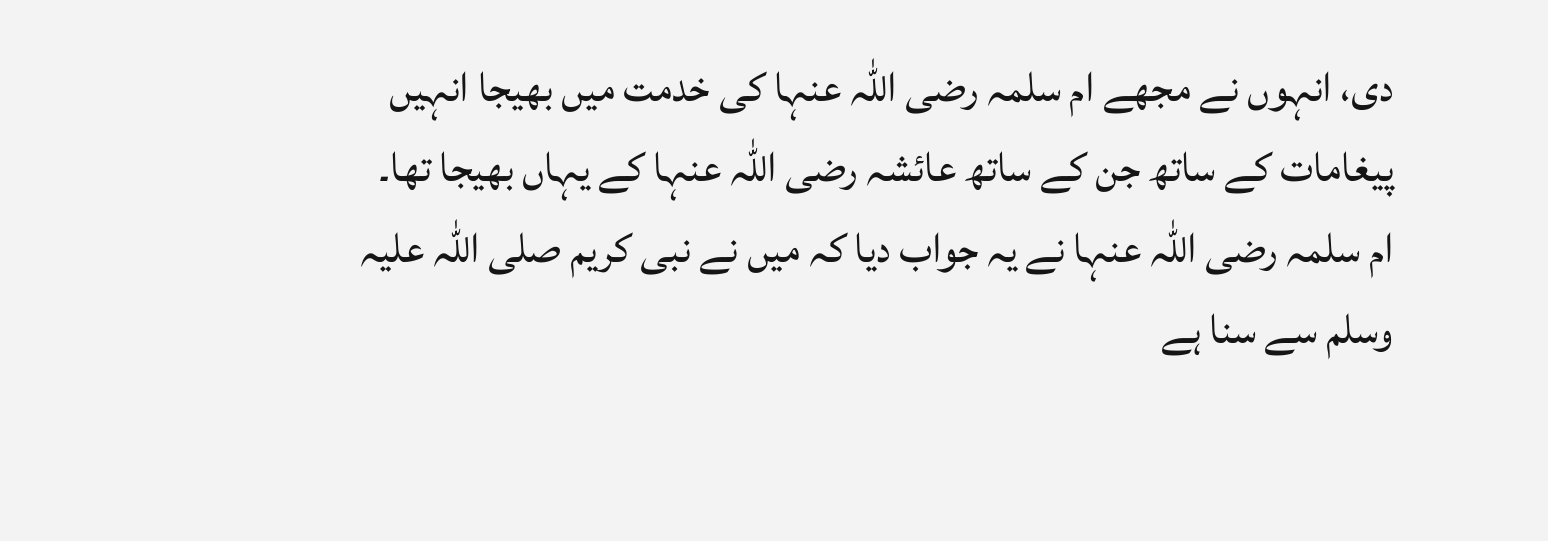دی، انہوں نے مجھے ام سلمہ رضی اللہ عنہا کی خدمت میں بھیجا انہیں پیغامات کے ساتھ جن کے ساتھ عائشہ رضی اللہ عنہا کے یہاں بھیجا تھا۔ ام سلمہ رضی اللہ عنہا نے یہ جواب دیا کہ میں نے نبی کریم صلی اللہ علیہ وسلم سے سنا ہے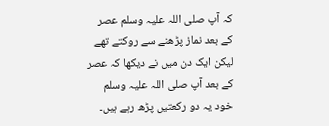کہ آپ صلی اللہ علیہ وسلم عصر کے بعد نماز پڑھنے سے روکتے تھے لیکن ایک دن میں نے دیکھا کہ عصر کے بعد آپ صلی اللہ علیہ وسلم خود یہ دو رکعتیں پڑھ رہے ہیں۔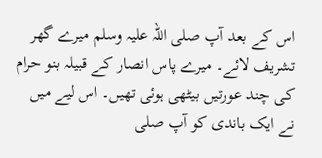اس کے بعد آپ صلی اللہ علیہ وسلم میرے گھر تشریف لائے۔ میرے پاس انصار کے قبیلہ بنو حرام کی چند عورتیں بیٹھی ہوئی تھیں۔ اس لیے میں نے ایک باندی کو آپ صلی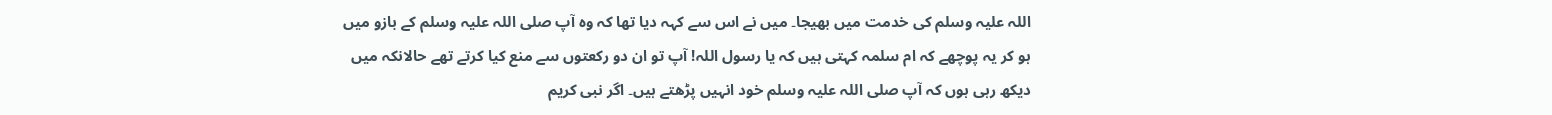اللہ علیہ وسلم کی خدمت میں بھیجا۔ میں نے اس سے کہہ دیا تھا کہ وہ آپ صلی اللہ علیہ وسلم کے بازو میں ہو کر یہ پوچھے کہ ام سلمہ کہتی ہیں کہ یا رسول اللہ! آپ تو ان دو رکعتوں سے منع کیا کرتے تھے حالانکہ میں دیکھ رہی ہوں کہ آپ صلی اللہ علیہ وسلم خود انہیں پڑھتے ہیں۔ اگر نبی کریم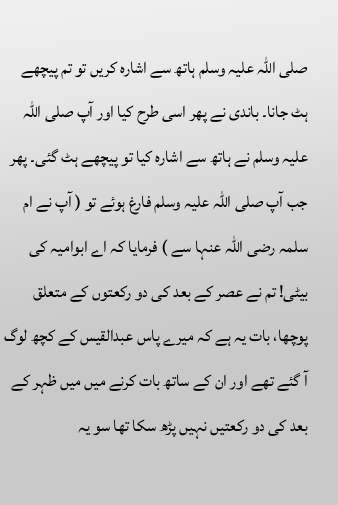صلی اللہ علیہ وسلم ہاتھ سے اشارہ کریں تو تم پیچھے ہٹ جانا۔ باندی نے پھر اسی طرح کیا اور آپ صلی اللہ علیہ وسلم نے ہاتھ سے اشارہ کیا تو پیچھے ہٹ گئی۔ پھر جب آپ صلی اللہ علیہ وسلم فارغ ہوئے تو ( آپ نے ام سلمہ رضی اللہ عنہا سے ) فرمایا کہ اے ابوامیہ کی بیٹی! تم نے عصر کے بعد کی دو رکعتوں کے متعلق پوچھا، بات یہ ہے کہ میرے پاس عبدالقیس کے کچھ لوگ آ گئے تھے اور ان کے ساتھ بات کرنے میں میں ظہر کے بعد کی دو رکعتیں نہیں پڑھ سکا تھا سو یہ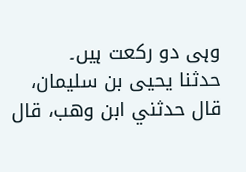وہی دو رکعت ہیں۔
حدثنا يحيى بن سليمان، قال حدثني ابن وهب، قال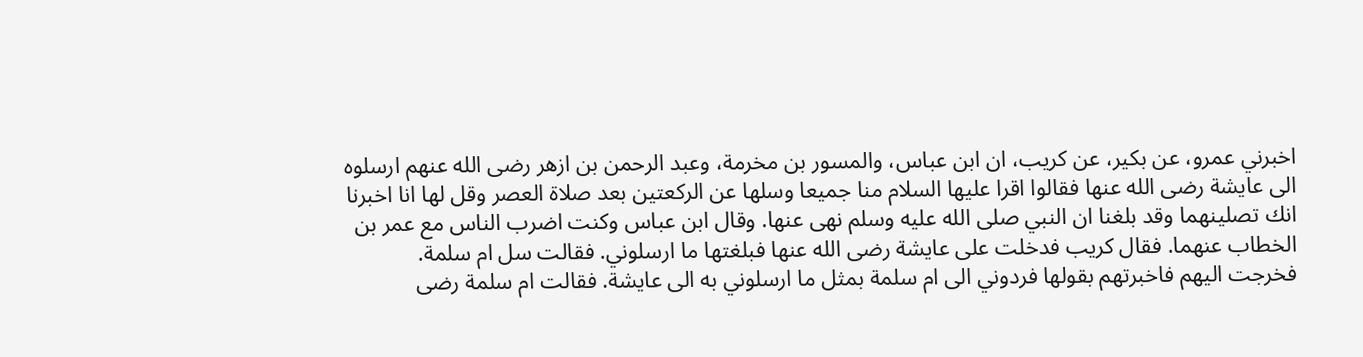اخبرني عمرو، عن بكير، عن كريب، ان ابن عباس، والمسور بن مخرمة، وعبد الرحمن بن ازهر رضى الله عنهم ارسلوه الى عايشة رضى الله عنها فقالوا اقرا عليها السلام منا جميعا وسلها عن الركعتين بعد صلاة العصر وقل لها انا اخبرنا انك تصلينهما وقد بلغنا ان النبي صلى الله عليه وسلم نهى عنها. وقال ابن عباس وكنت اضرب الناس مع عمر بن الخطاب عنهما. فقال كريب فدخلت على عايشة رضى الله عنها فبلغتها ما ارسلوني. فقالت سل ام سلمة. فخرجت اليهم فاخبرتهم بقولها فردوني الى ام سلمة بمثل ما ارسلوني به الى عايشة. فقالت ام سلمة رضى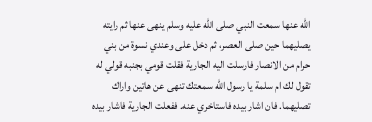الله عنها سمعت النبي صلى الله عليه وسلم ينهى عنها ثم رايته يصليهما حين صلى العصر، ثم دخل على وعندي نسوة من بني حرام من الانصار فارسلت اليه الجارية فقلت قومي بجنبه قولي له تقول لك ام سلمة يا رسول الله سمعتك تنهى عن هاتين واراك تصليهما. فان اشار بيده فاستاخري عنه. ففعلت الجارية فاشار بيده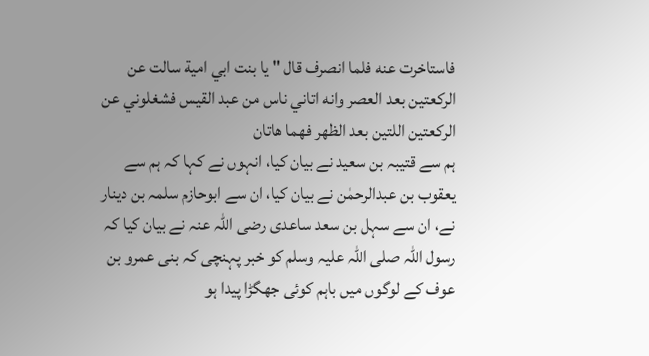فاستاخرت عنه فلما انصرف قال " يا بنت ابي امية سالت عن الركعتين بعد العصر وانه اتاني ناس من عبد القيس فشغلوني عن الركعتين اللتين بعد الظهر فهما هاتان
ہم سے قتیبہ بن سعید نے بیان کیا، انہوں نے کہا کہ ہم سے یعقوب بن عبدالرحمٰن نے بیان کیا، ان سے ابوحازم سلمہ بن دینار نے، ان سے سہل بن سعد ساعدی رضی اللہ عنہ نے بیان کیا کہ رسول اللہ صلی اللہ علیہ وسلم کو خبر پہنچی کہ بنی عمرو بن عوف کے لوگوں میں باہم کوئی جھگڑا پیدا ہو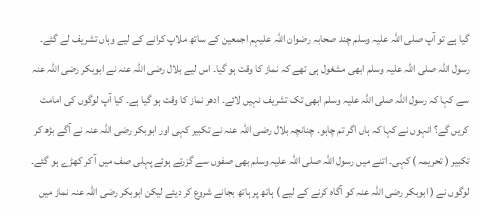گیا ہے تو آپ صلی اللہ علیہ وسلم چند صحابہ رضوان اللہ علیہم اجمعین کے ساتھ ملاپ کرانے کے لیے وہاں تشریف لے گئے۔ رسول اللہ صلی اللہ علیہ وسلم ابھی مشغول ہی تھے کہ نماز کا وقت ہو گیا۔ اس لیے بلال رضی اللہ عنہ نے ابوبکر رضی اللہ عنہ سے کہا کہ رسول اللہ صلی اللہ علیہ وسلم ابھی تک تشریف نہیں لائے۔ ادھر نماز کا وقت ہو گیا ہے۔ کیا آپ لوگوں کی امامت کریں گے؟ انہوں نے کہا کہ ہاں اگر تم چاہو۔ چنانچہ بلال رضی اللہ عنہ نے تکبیر کہی اور ابوبکر رضی اللہ عنہ نے آگے بڑھ کر تکبیر ( تحریمہ ) کہی۔ اتنے میں رسول اللہ صلی اللہ علیہ وسلم بھی صفوں سے گزرتے ہوئے پہلی صف میں آ کر کھڑے ہو گئے۔ لوگوں نے ( ابوبکر رضی اللہ عنہ کو آگاہ کرنے کے لیے ) ہاتھ پر ہاتھ بجانے شروع کر دیئے لیکن ابوبکر رضی اللہ عنہ نماز میں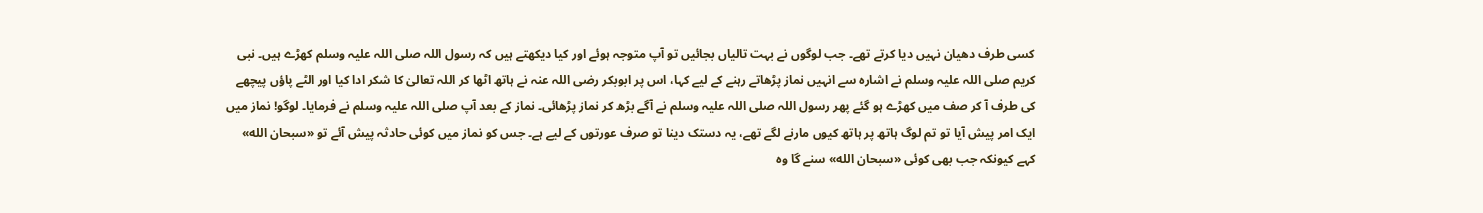کسی طرف دھیان نہیں دیا کرتے تھے۔ جب لوگوں نے بہت تالیاں بجائیں تو آپ متوجہ ہوئے اور کیا دیکھتے ہیں کہ رسول اللہ صلی اللہ علیہ وسلم کھڑے ہیں۔ نبی کریم صلی اللہ علیہ وسلم نے اشارہ سے انہیں نماز پڑھاتے رہنے کے لیے کہا، اس پر ابوبکر رضی اللہ عنہ نے ہاتھ اٹھا کر اللہ تعالیٰ کا شکر ادا کیا اور الٹے پاؤں پیچھے کی طرف آ کر صف میں کھڑے ہو گئے پھر رسول اللہ صلی اللہ علیہ وسلم نے آگے بڑھ کر نماز پڑھائی۔ نماز کے بعد آپ صلی اللہ علیہ وسلم نے فرمایا۔ لوگو! نماز میں ایک امر پیش آیا تو تم لوگ ہاتھ پر ہاتھ کیوں مارنے لگے تھے، یہ دستک دینا تو صرف عورتوں کے لیے ہے۔ جس کو نماز میں کوئی حادثہ پیش آئے تو «سبحان الله» کہے کیونکہ جب بھی کوئی «سبحان الله» سنے گا وہ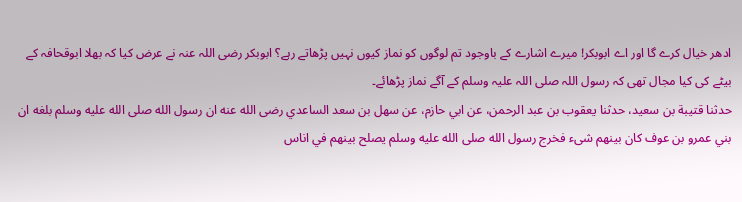ادھر خیال کرے گا اور اے ابوبکر! میرے اشارے کے باوجود تم لوگوں کو نماز کیوں نہیں پڑھاتے رہے؟ ابوبکر رضی اللہ عنہ نے عرض کیا کہ بھلا ابوقحافہ کے بیٹے کی کیا مجال تھی کہ رسول اللہ صلی اللہ علیہ وسلم کے آگے نماز پڑھائے۔
حدثنا قتيبة بن سعيد، حدثنا يعقوب بن عبد الرحمن، عن ابي حازم، عن سهل بن سعد الساعدي رضى الله عنه ان رسول الله صلى الله عليه وسلم بلغه ان بني عمرو بن عوف كان بينهم شىء فخرج رسول الله صلى الله عليه وسلم يصلح بينهم في اناس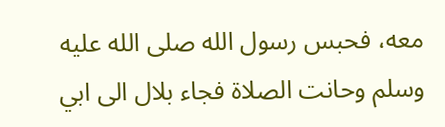معه، فحبس رسول الله صلى الله عليه وسلم وحانت الصلاة فجاء بلال الى ابي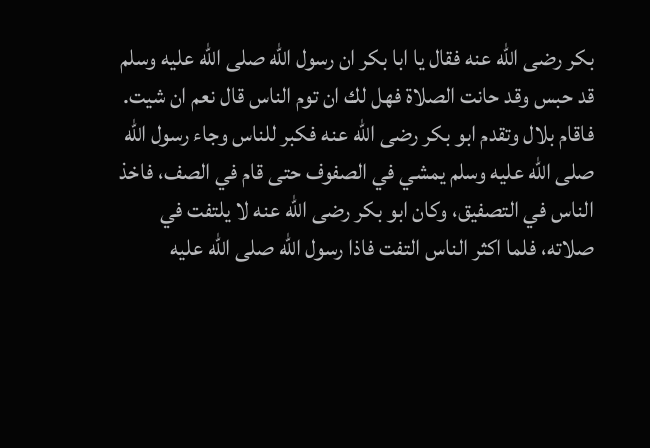بكر رضى الله عنه فقال يا ابا بكر ان رسول الله صلى الله عليه وسلم قد حبس وقد حانت الصلاة فهل لك ان توم الناس قال نعم ان شيت. فاقام بلال وتقدم ابو بكر رضى الله عنه فكبر للناس وجاء رسول الله صلى الله عليه وسلم يمشي في الصفوف حتى قام في الصف، فاخذ الناس في التصفيق، وكان ابو بكر رضى الله عنه لا يلتفت في صلاته، فلما اكثر الناس التفت فاذا رسول الله صلى الله عليه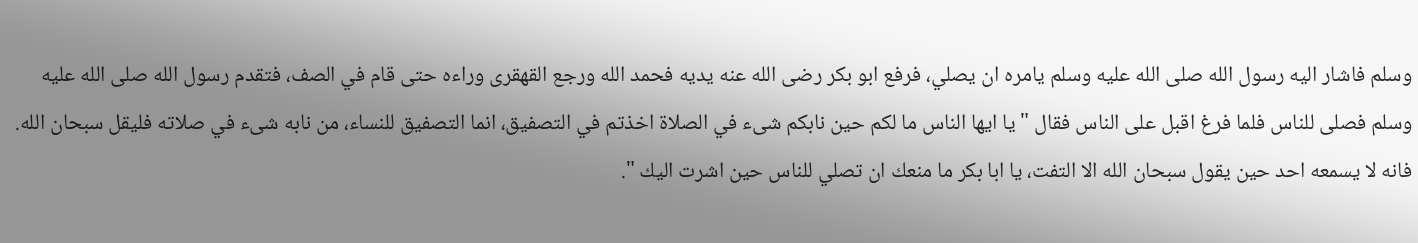وسلم فاشار اليه رسول الله صلى الله عليه وسلم يامره ان يصلي، فرفع ابو بكر رضى الله عنه يديه فحمد الله ورجع القهقرى وراءه حتى قام في الصف، فتقدم رسول الله صلى الله عليه وسلم فصلى للناس فلما فرغ اقبل على الناس فقال " يا ايها الناس ما لكم حين نابكم شىء في الصلاة اخذتم في التصفيق، انما التصفيق للنساء، من نابه شىء في صلاته فليقل سبحان الله. فانه لا يسمعه احد حين يقول سبحان الله الا التفت، يا ابا بكر ما منعك ان تصلي للناس حين اشرت اليك ".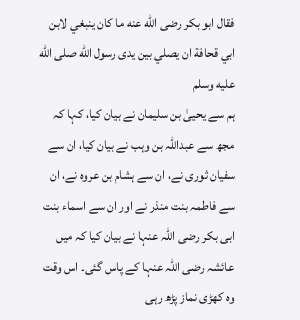فقال ابو بكر رضى الله عنه ما كان ينبغي لابن ابي قحافة ان يصلي بين يدى رسول الله صلى الله عليه وسلم
ہم سے یحییٰ بن سلیمان نے بیان کیا، کہا کہ مجھ سے عبداللہ بن وہب نے بیان کیا، ان سے سفیان ثوری نے، ان سے ہشام بن عروہ نے، ان سے فاطمہ بنت منذر نے اور ان سے اسماء بنت ابی بکر رضی اللہ عنہا نے بیان کیا کہ میں عائشہ رضی اللہ عنہا کے پاس گئی۔ اس وقت وہ کھڑی نماز پڑھ رہی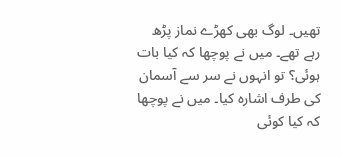تھیں۔ لوگ بھی کھڑے نماز پڑھ رہے تھے۔ میں نے پوچھا کہ کیا بات ہوئی؟ تو انہوں نے سر سے آسمان کی طرف اشارہ کیا۔ میں نے پوچھا کہ کیا کوئی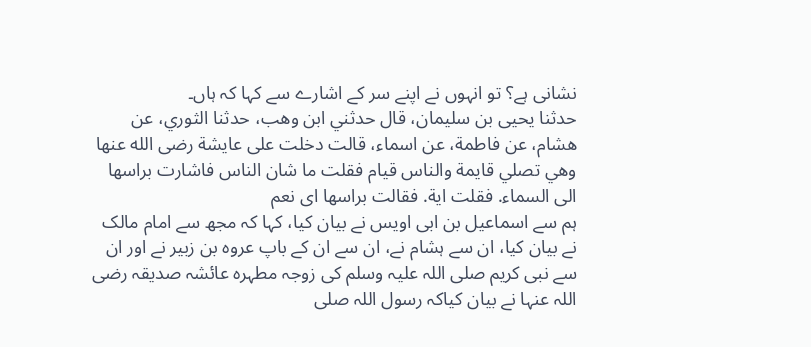نشانی ہے؟ تو انہوں نے اپنے سر کے اشارے سے کہا کہ ہاں۔
حدثنا يحيى بن سليمان، قال حدثني ابن وهب، حدثنا الثوري، عن هشام، عن فاطمة، عن اسماء، قالت دخلت على عايشة رضى الله عنها وهي تصلي قايمة والناس قيام فقلت ما شان الناس فاشارت براسها الى السماء. فقلت اية. فقالت براسها اى نعم
ہم سے اسماعیل بن ابی اویس نے بیان کیا، کہا کہ مجھ سے امام مالک نے بیان کیا، ان سے ہشام نے، ان سے ان کے باپ عروہ بن زبیر نے اور ان سے نبی کریم صلی اللہ علیہ وسلم کی زوجہ مطہرہ عائشہ صدیقہ رضی اللہ عنہا نے بیان کیاکہ رسول اللہ صلی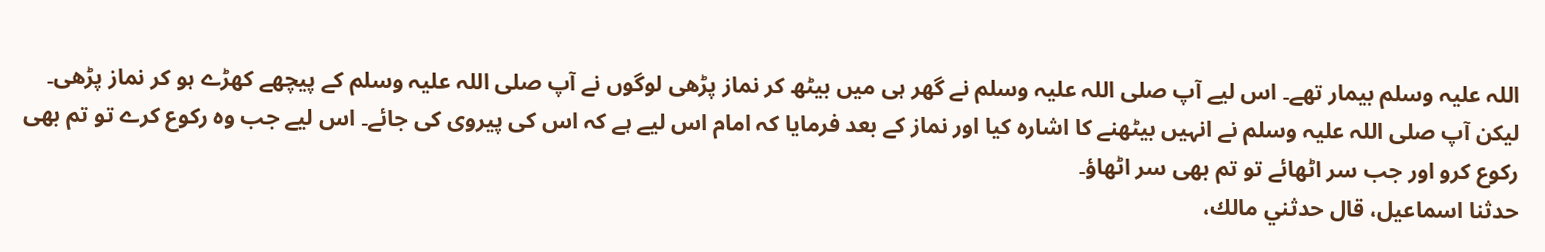اللہ علیہ وسلم بیمار تھے۔ اس لیے آپ صلی اللہ علیہ وسلم نے گھر ہی میں بیٹھ کر نماز پڑھی لوگوں نے آپ صلی اللہ علیہ وسلم کے پیچھے کھڑے ہو کر نماز پڑھی۔ لیکن آپ صلی اللہ علیہ وسلم نے انہیں بیٹھنے کا اشارہ کیا اور نماز کے بعد فرمایا کہ امام اس لیے ہے کہ اس کی پیروی کی جائے۔ اس لیے جب وہ رکوع کرے تو تم بھی رکوع کرو اور جب سر اٹھائے تو تم بھی سر اٹھاؤ۔
حدثنا اسماعيل، قال حدثني مالك،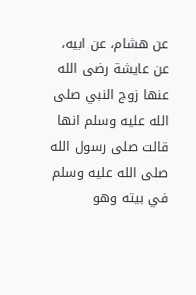عن هشام، عن ابيه، عن عايشة رضى الله عنها زوج النبي صلى الله عليه وسلم انها قالت صلى رسول الله صلى الله عليه وسلم في بيته وهو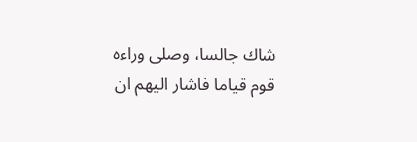شاك جالسا، وصلى وراءه قوم قياما فاشار اليهم ان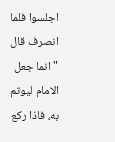اجلسوا فلما انصرف قال " انما جعل الامام ليوتم به، فاذا ركع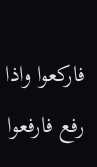فاركعوا واذا رفع فارفعوا